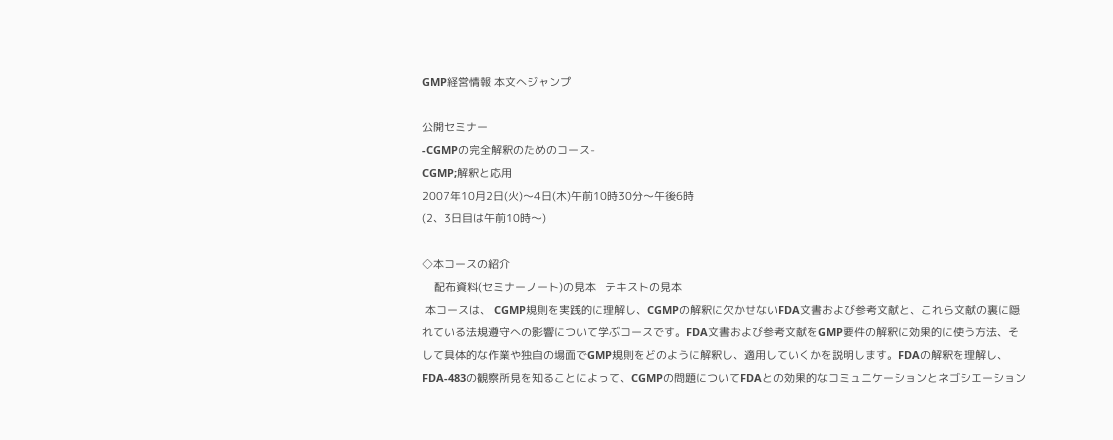GMP経営情報 本文へジャンプ

公開セミナー
-CGMPの完全解釈のためのコース-
CGMP;解釈と応用
2007年10月2日(火)〜4日(木)午前10時30分〜午後6時
(2、3日目は午前10時〜)

◇本コースの紹介
    配布資料(セミナーノート)の見本   テキストの見本
 本コースは、 CGMP規則を実践的に理解し、CGMPの解釈に欠かせないFDA文書および参考文献と、これら文献の裏に隠れている法規遵守への影響について学ぶコースです。FDA文書および参考文献をGMP要件の解釈に効果的に使う方法、そして具体的な作業や独自の場面でGMP規則をどのように解釈し、適用していくかを説明します。FDAの解釈を理解し、FDA-483の観察所見を知ることによって、CGMPの問題についてFDAとの効果的なコミュニケーションとネゴシエーション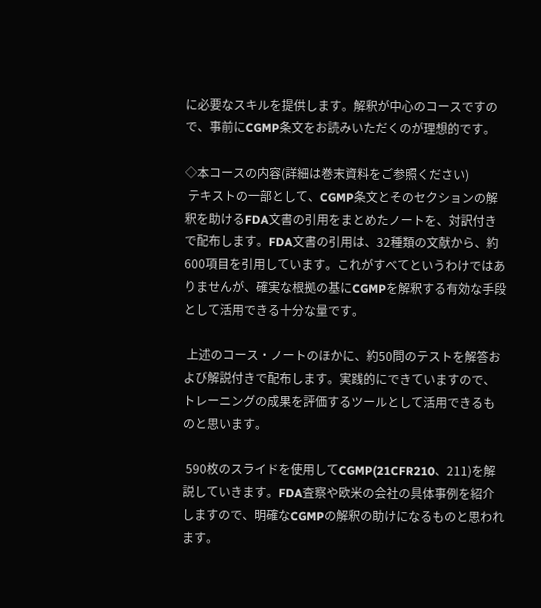に必要なスキルを提供します。解釈が中心のコースですので、事前にCGMP条文をお読みいただくのが理想的です。

◇本コースの内容(詳細は巻末資料をご参照ください)
 テキストの一部として、CGMP条文とそのセクションの解釈を助けるFDA文書の引用をまとめたノートを、対訳付きで配布します。FDA文書の引用は、32種類の文献から、約600項目を引用しています。これがすべてというわけではありませんが、確実な根拠の基にCGMPを解釈する有効な手段として活用できる十分な量です。

 上述のコース・ノートのほかに、約50問のテストを解答および解説付きで配布します。実践的にできていますので、トレーニングの成果を評価するツールとして活用できるものと思います。

 590枚のスライドを使用してCGMP(21CFR210、211)を解説していきます。FDA査察や欧米の会社の具体事例を紹介しますので、明確なCGMPの解釈の助けになるものと思われます。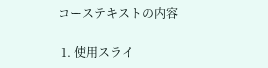コーステキストの内容

 1. 使用スライ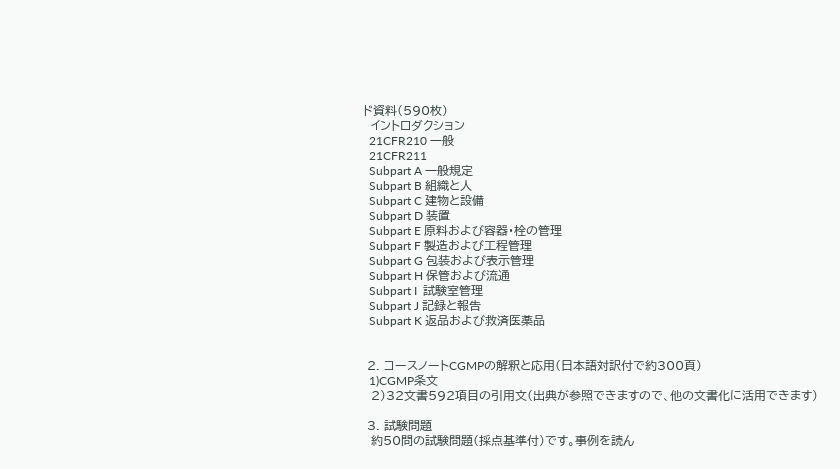ド資料(590枚)
  イントロダクション
  21CFR210 一般
  21CFR211
  Subpart A 一般規定
  Subpart B 組織と人
  Subpart C 建物と設備
  Subpart D 装置
  Subpart E 原料および容器・栓の管理
  Subpart F 製造および工程管理
  Subpart G 包装および表示管理
  Subpart H 保管および流通
  Subpart I  試験室管理
  Subpart J 記録と報告
  Subpart K 返品および救済医薬品


 2. コースノートCGMPの解釈と応用(日本語対訳付で約300頁)
  1)CGMP条文
  2)32文書592項目の引用文(出典が参照できますので、他の文書化に活用できます)

 3. 試験問題
  約50問の試験問題(採点基準付)です。事例を読ん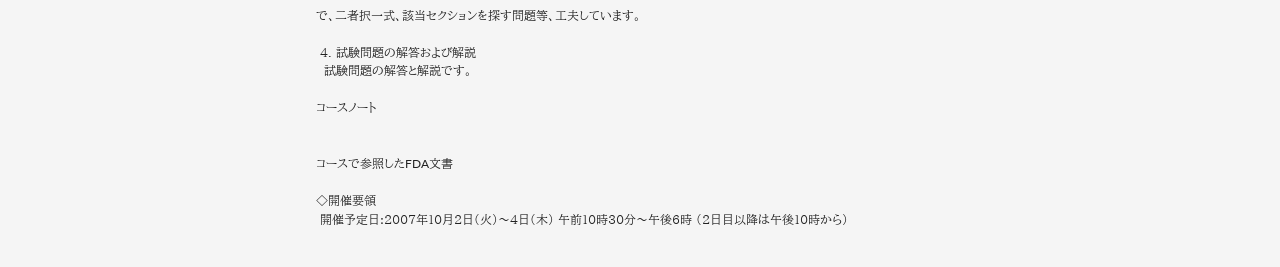で、二者択一式、該当セクションを探す問題等、工夫しています。

 4. 試験問題の解答および解説
  試験問題の解答と解説です。

コースノート


コースで参照したFDA文書

◇開催要領
 開催予定日:2007年10月2日(火)〜4日(木) 午前10時30分〜午後6時 (2日目以降は午後10時から)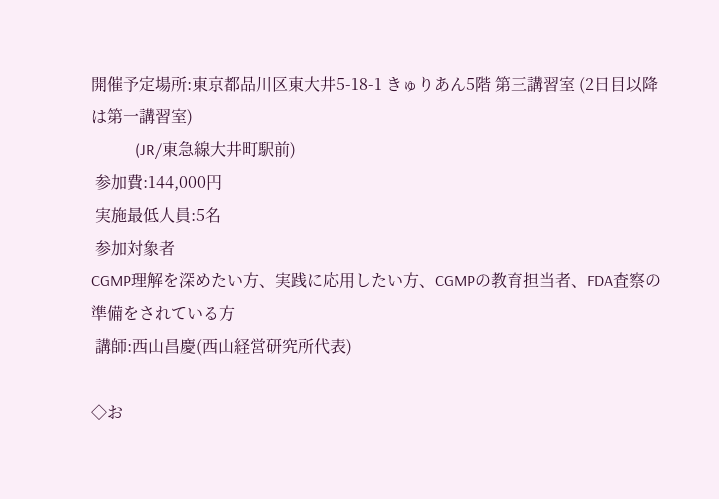開催予定場所:東京都品川区東大井5-18-1 きゅりあん5階 第三講習室 (2日目以降は第一講習室)
           (JR/東急線大井町駅前)
 参加費:144,000円
 実施最低人員:5名
 参加対象者
CGMP理解を深めたい方、実践に応用したい方、CGMPの教育担当者、FDA査察の準備をされている方
 講師:西山昌慶(西山経営研究所代表)

◇お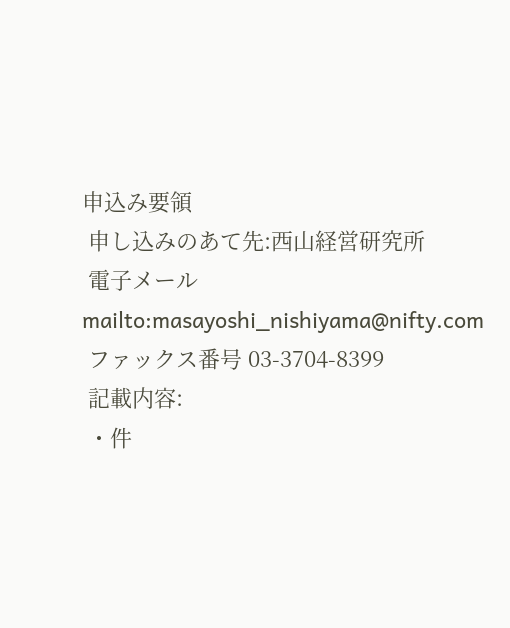申込み要領
 申し込みのあて先:西山経営研究所
 電子メール mailto:masayoshi_nishiyama@nifty.com
 ファックス番号 03-3704-8399
 記載内容:
 ・件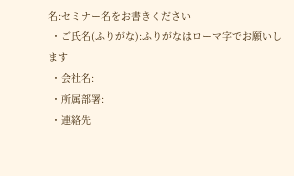名:セミナー名をお書きください
 ・ご氏名(ふりがな):ふりがなはローマ字でお願いします
 ・会社名:
 ・所属部署:
 ・連絡先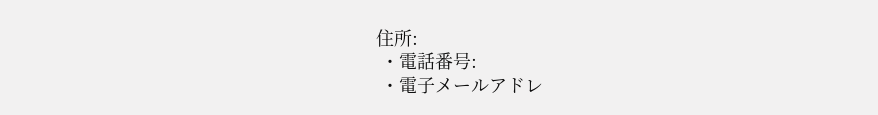住所:
 ・電話番号:
 ・電子メールアドレ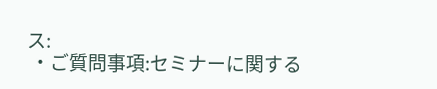ス:
 ・ご質問事項:セミナーに関する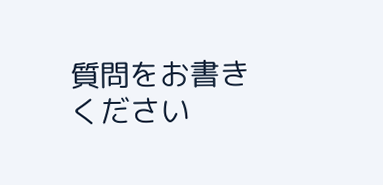質問をお書きください